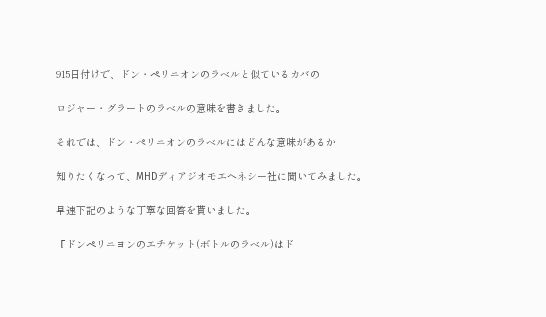915日付けで、ドン・ペリニオンのラベルと似ているカバの

ロジャー・グラートのラベルの意味を書きました。

それでは、ドン・ぺリニオンのラベルにはどんな意味があるか

知りたくなって、MHDディアジオモエヘネシー社に聞いてみました。

早速下記のような丁寧な回答を貰いました。

『ドンペリニヨンのエチケット(ボトルのラベル)はド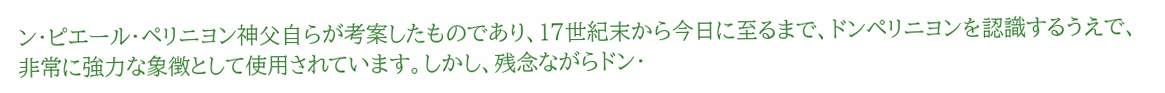ン・ピエール・ペリニヨン神父自らが考案したものであり、17世紀末から今日に至るまで、ドンペリニヨンを認識するうえで、非常に強力な象徴として使用されています。しかし、残念ながらドン・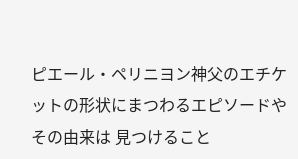ピエール・ペリニヨン神父のエチケットの形状にまつわるエピソードやその由来は 見つけること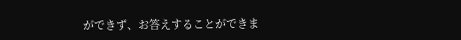ができず、お答えすることができま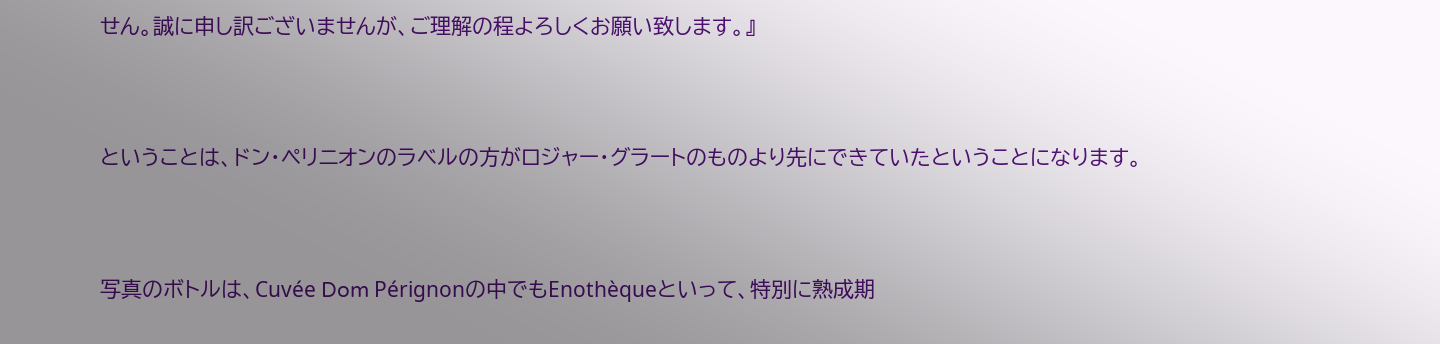せん。誠に申し訳ございませんが、ご理解の程よろしくお願い致します。』


ということは、ドン・ペリニオンのラベルの方がロジャー・グラートのものより先にできていたということになります。


写真のボトルは、Cuvée Dom Pérignonの中でもEnothèqueといって、特別に熟成期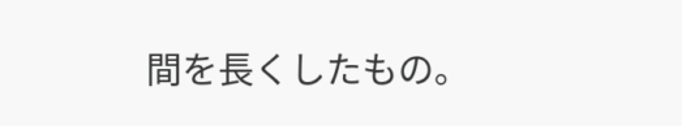間を長くしたもの。